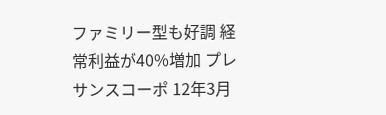ファミリー型も好調 経常利益が40%増加 プレサンスコーポ 12年3月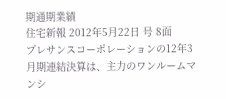期通期業績
住宅新報 2012年5月22日 号 8面
プレサンスコーポレーションの12年3月期連結決算は、主力のワンルームマンシ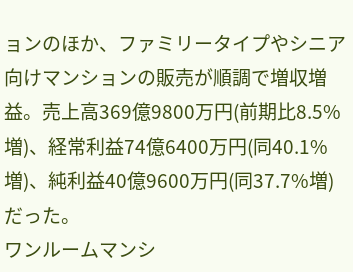ョンのほか、ファミリータイプやシニア向けマンションの販売が順調で増収増益。売上高369億9800万円(前期比8.5%増)、経常利益74億6400万円(同40.1%増)、純利益40億9600万円(同37.7%増)だった。
ワンルームマンシ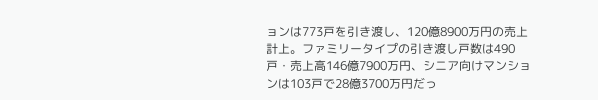ョンは773戸を引き渡し、120億8900万円の売上計上。ファミリータイプの引き渡し戸数は490戸・売上高146億7900万円、シニア向けマンションは103戸で28億3700万円だっ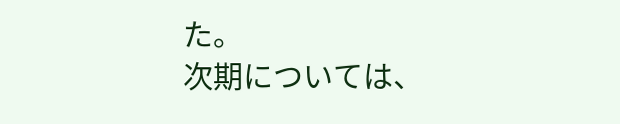た。
次期については、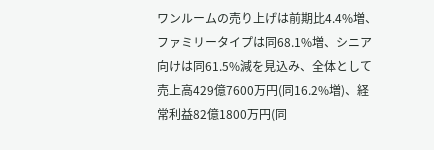ワンルームの売り上げは前期比4.4%増、ファミリータイプは同68.1%増、シニア向けは同61.5%減を見込み、全体として売上高429億7600万円(同16.2%増)、経常利益82億1800万円(同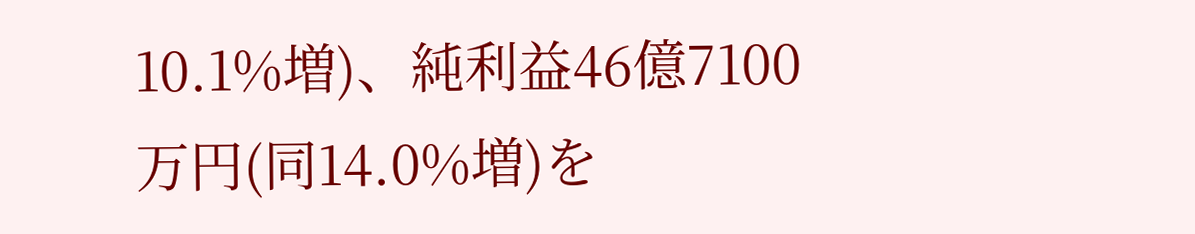10.1%増)、純利益46億7100万円(同14.0%増)を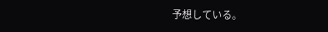予想している。